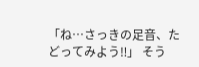「ね…さっきの足音、たどってみよう‼」 そう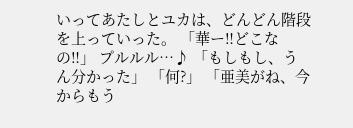いってあたしとユカは、どんどん階段を上っていった。 「華ー‼どこなの‼」 プルルル…♪ 「もしもし、うん分かった」 「何?」 「亜美がね、今からもう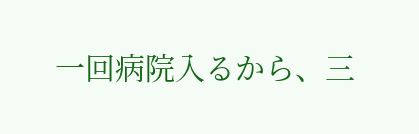一回病院入るから、三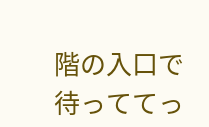階の入口で待っててっ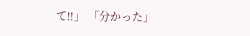て‼」 「分かった」